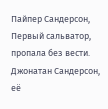Пайпер Сандерсон, Первый сальватор, пропала без вести.
Джонатан Сандерсон, её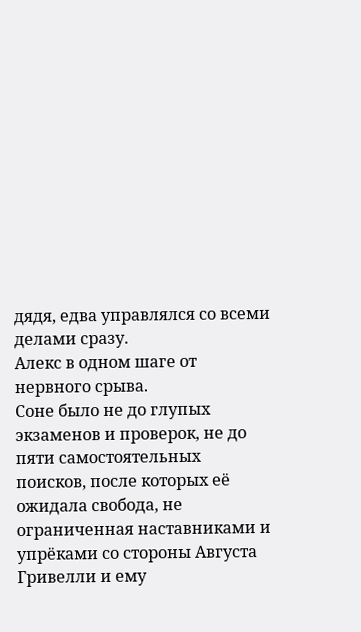дядя, едва управлялся со всеми делами сразу.
Алекс в одном шаге от нервного срыва.
Соне было не до глупых экзаменов и проверок, не до пяти самостоятельных поисков, после которых её ожидала свобода, не ограниченная наставниками и упрёками со стороны Августа Гривелли и ему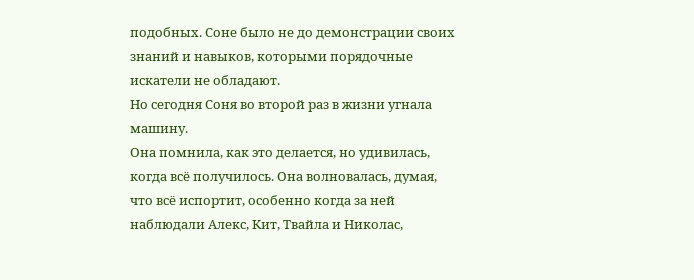подобных. Соне было не до демонстрации своих знаний и навыков, которыми порядочные искатели не обладают.
Но сегодня Соня во второй раз в жизни угнала машину.
Она помнила, как это делается, но удивилась, когда всё получилось. Она волновалась, думая, что всё испортит, особенно когда за ней наблюдали Алекс, Кит, Твайла и Николас,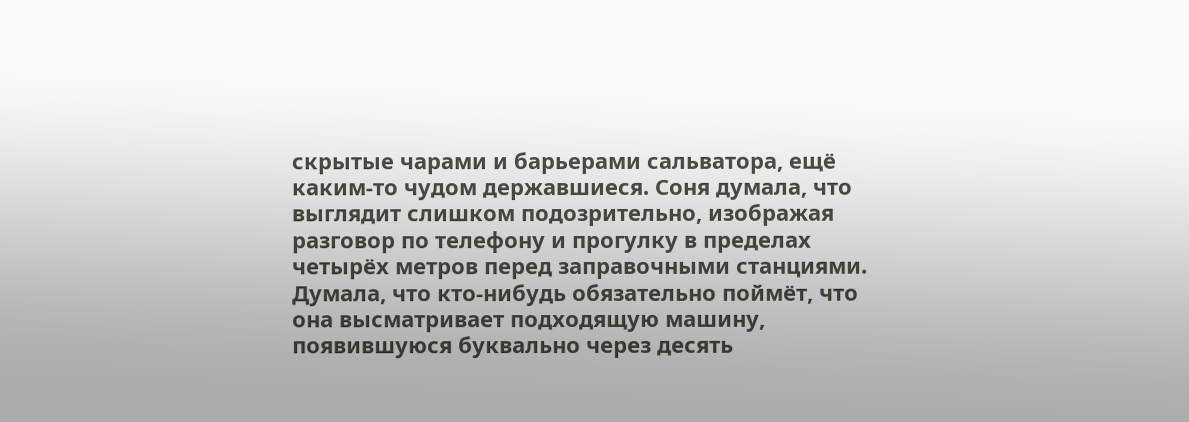скрытые чарами и барьерами сальватора, ещё каким-то чудом державшиеся. Соня думала, что выглядит слишком подозрительно, изображая разговор по телефону и прогулку в пределах четырёх метров перед заправочными станциями. Думала, что кто-нибудь обязательно поймёт, что она высматривает подходящую машину, появившуюся буквально через десять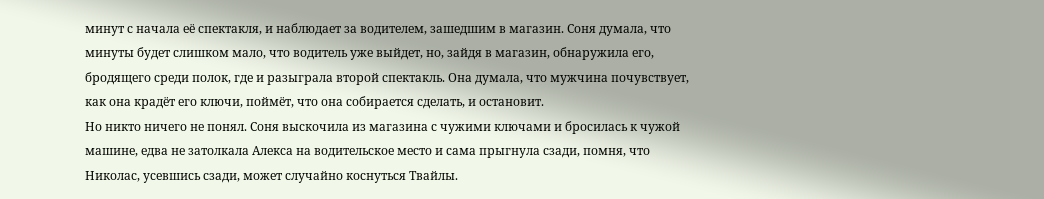минут с начала её спектакля, и наблюдает за водителем, зашедшим в магазин. Соня думала, что минуты будет слишком мало, что водитель уже выйдет, но, зайдя в магазин, обнаружила его, бродящего среди полок, где и разыграла второй спектакль. Она думала, что мужчина почувствует, как она крадёт его ключи, поймёт, что она собирается сделать, и остановит.
Но никто ничего не понял. Соня выскочила из магазина с чужими ключами и бросилась к чужой машине, едва не затолкала Алекса на водительское место и сама прыгнула сзади, помня, что Николас, усевшись сзади, может случайно коснуться Твайлы.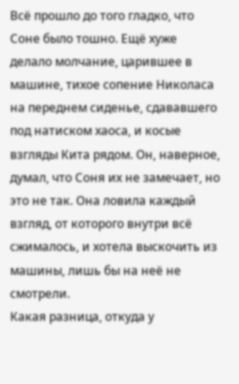Всё прошло до того гладко, что Соне было тошно. Ещё хуже делало молчание, царившее в машине, тихое сопение Николаса на переднем сиденье, сдававшего под натиском хаоса, и косые взгляды Кита рядом. Он, наверное, думал, что Соня их не замечает, но это не так. Она ловила каждый взгляд, от которого внутри всё сжималось, и хотела выскочить из машины, лишь бы на неё не смотрели.
Какая разница, откуда у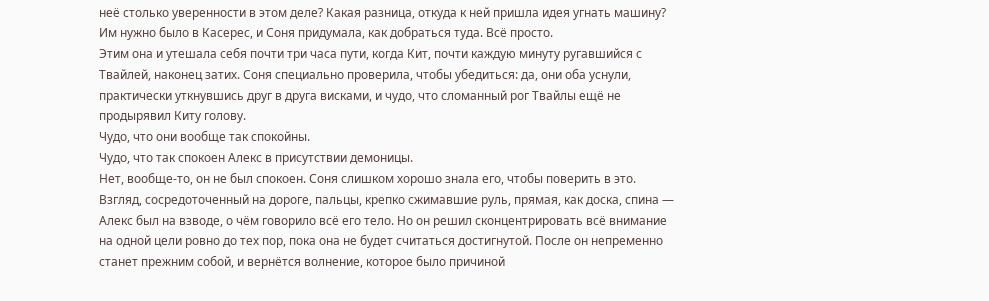неё столько уверенности в этом деле? Какая разница, откуда к ней пришла идея угнать машину? Им нужно было в Касерес, и Соня придумала, как добраться туда. Всё просто.
Этим она и утешала себя почти три часа пути, когда Кит, почти каждую минуту ругавшийся с Твайлей, наконец затих. Соня специально проверила, чтобы убедиться: да, они оба уснули, практически уткнувшись друг в друга висками, и чудо, что сломанный рог Твайлы ещё не продырявил Киту голову.
Чудо, что они вообще так спокойны.
Чудо, что так спокоен Алекс в присутствии демоницы.
Нет, вообще-то, он не был спокоен. Соня слишком хорошо знала его, чтобы поверить в это. Взгляд, сосредоточенный на дороге, пальцы, крепко сжимавшие руль, прямая, как доска, спина — Алекс был на взводе, о чём говорило всё его тело. Но он решил сконцентрировать всё внимание на одной цели ровно до тех пор, пока она не будет считаться достигнутой. После он непременно станет прежним собой, и вернётся волнение, которое было причиной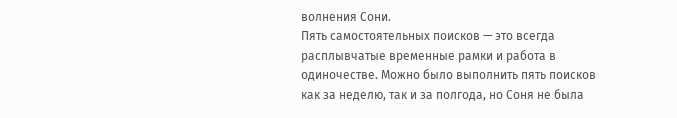волнения Сони.
Пять самостоятельных поисков — это всегда расплывчатые временные рамки и работа в одиночестве. Можно было выполнить пять поисков как за неделю, так и за полгода, но Соня не была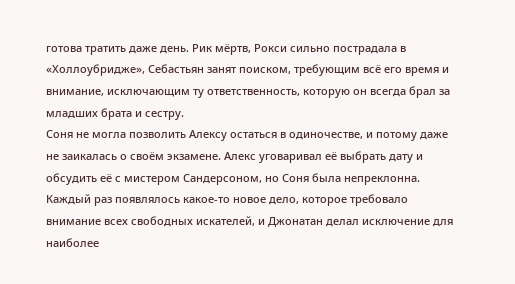готова тратить даже день. Рик мёртв, Рокси сильно пострадала в «Холлоубридже», Себастьян занят поиском, требующим всё его время и внимание, исключающим ту ответственность, которую он всегда брал за младших брата и сестру.
Соня не могла позволить Алексу остаться в одиночестве, и потому даже не заикалась о своём экзамене. Алекс уговаривал её выбрать дату и обсудить её с мистером Сандерсоном, но Соня была непреклонна. Каждый раз появлялось какое-то новое дело, которое требовало внимание всех свободных искателей, и Джонатан делал исключение для наиболее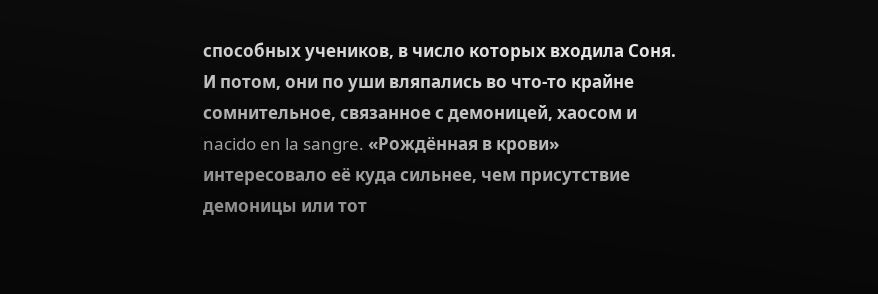способных учеников, в число которых входила Соня.
И потом, они по уши вляпались во что-то крайне сомнительное, связанное с демоницей, хаосом и nacido en la sangre. «Рождённая в крови» интересовало её куда сильнее, чем присутствие демоницы или тот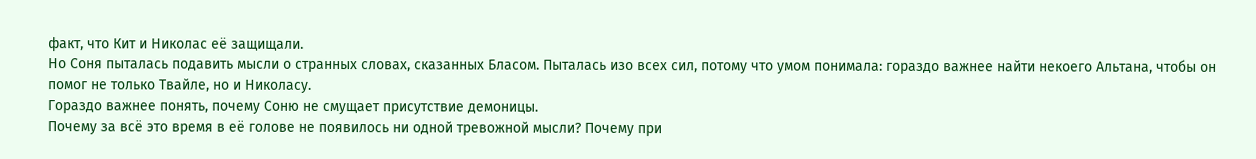факт, что Кит и Николас её защищали.
Но Соня пыталась подавить мысли о странных словах, сказанных Бласом. Пыталась изо всех сил, потому что умом понимала: гораздо важнее найти некоего Альтана, чтобы он помог не только Твайле, но и Николасу.
Гораздо важнее понять, почему Соню не смущает присутствие демоницы.
Почему за всё это время в её голове не появилось ни одной тревожной мысли? Почему при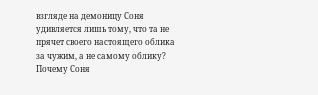взгляде на демоницу Соня удивляется лишь тому, что та не прячет своего настоящего облика за чужим, а не самому облику? Почему Соня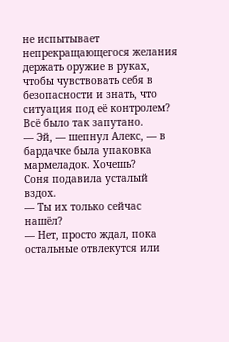не испытывает непрекращающегося желания держать оружие в руках, чтобы чувствовать себя в безопасности и знать, что ситуация под её контролем?
Всё было так запутано.
— Эй, — шепнул Алекс, — в бардачке была упаковка мармеладок. Хочешь?
Соня подавила усталый вздох.
— Ты их только сейчас нашёл?
— Нет, просто ждал, пока остальные отвлекутся или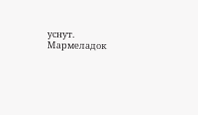уснут. Мармеладок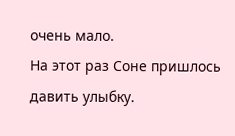очень мало.
На этот раз Соне пришлось давить улыбку.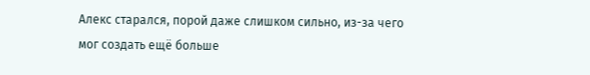Алекс старался, порой даже слишком сильно, из-за чего мог создать ещё больше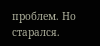проблем. Но старался.